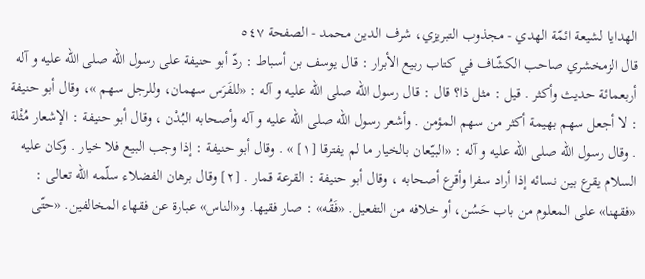الهدايا لشيعة ائمّة الهدي - مجذوب التبریزي، شرف الدین محمد - الصفحة ٥٤٧
قال الزمخشري صاحب الكشّاف في كتاب ربيع الأبرار : قال يوسف بن أسباط : ردّ أبو حنيفة على رسول اللّه صلى الله عليه و آله أربعمائة حديث وأكثر . قيل : مثل ذا؟ قال : قال رسول اللّه صلى الله عليه و آله : «للفَرَس سهمان، وللرجل سهم »، وقال أبو حنيفة : لا أجعل سهم بهيمة أكثر من سهم المؤمن . وأشعر رسول اللّه صلى الله عليه و آله وأصحابه البُدْن ، وقال أبو حنيفة : الإشعار مُثْلة . وقال رسول اللّه صلى الله عليه و آله : «البيّعان بالخيار ما لم يفترقا [١] » . وقال أبو حنيفة : إذا وجب البيع فلا خيار . وكان عليه السلام يقرع بين نسائه إذا أراد سفرا وأقرع أصحابه ، وقال أبو حنيفة : القرعة قمار . [٢] وقال برهان الفضلاء سلّمه اللّه تعالى : «فقهنا» على المعلوم من باب حَسُن، أو خلافه من التفعيل. «فَقُه» : صار فقيها. و«الناس» عبارة عن فقهاء المخالفين. «حتّى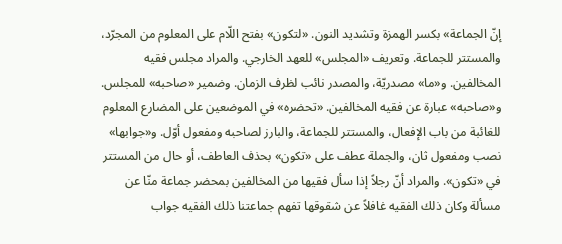إنّ الجماعة» بكسر الهمزة وتشديد النون. «لتكون» بفتح اللّام على المعلوم من المجرّد، والمستتر للجماعة. وتعريف «المجلس» للعهد الخارجي. والمراد مجلس فقيه المخالفين. و«ما» مصدريّة، والمصدر نائب لظرف الزمان. وضمير «صاحبه» للمجلس. و«صاحبه» عبارة عن فقيه المخالفين. «تحضره» في الموضعين على المضارع المعلوم للغائبة من باب الإفعال، والمستتر للجماعة، والبارز لصاحبه ومفعول أوّل. و«جوابها» نصب ومفعول ثان، والجملة عطف على «تكون» بحذف العاطف، أو حال من المستتر في «تكون». والمراد أنّ رجلاً إذا سأل فقيها من المخالفين بمحضر جماعة منّا عن مسألة وكان ذلك الفقيه غافلاً عن شقوقها تفهم جماعتنا ذلك الفقيه جواب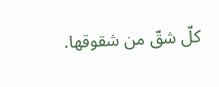كلّ شقّ من شقوقها.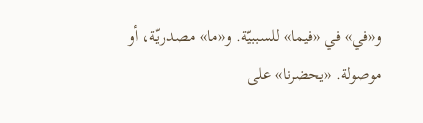و«في» في «فيما» للسببيّة. و«ما» مصدريّة، أو موصولة. «يحضرنا» على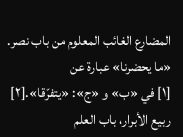المضارع الغائب المعلوم من باب نصر. «ما يحضرنا» عبارة عن
[١] في «ب» و «ج»: «يتفرّقا».[٢] ربيع الأبرار، باب العلم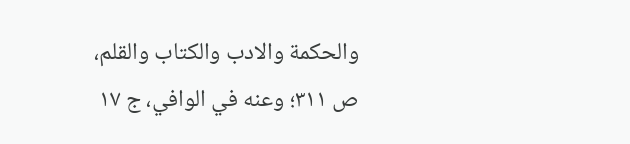والحكمة والادب والكتاب والقلم، ص ٣١١؛ وعنه في الوافي، ج ١٧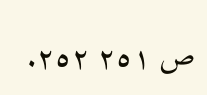ص ٢٥١ ٢٥٢.